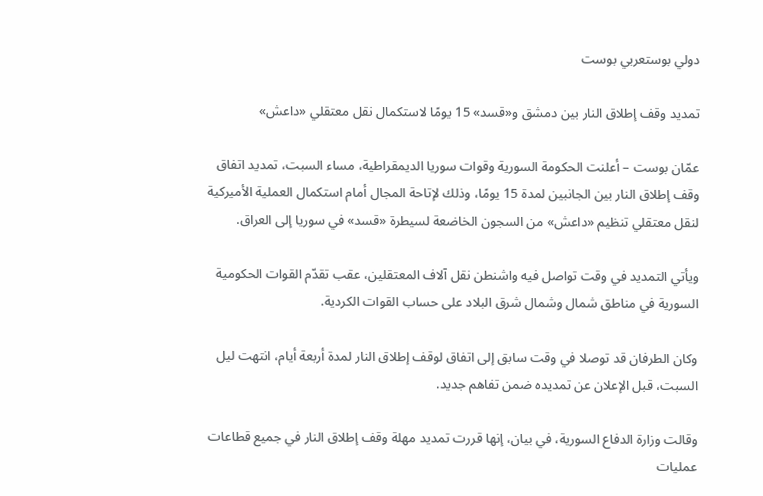دولي بوستعربي بوست

تمديد وقف إطلاق النار بين دمشق و«قسد» 15 يومًا لاستكمال نقل معتقلي «داعش»

عمّان بوست – أعلنت الحكومة السورية وقوات سوريا الديمقراطية، مساء السبت، تمديد اتفاق وقف إطلاق النار بين الجانبين لمدة 15 يومًا، وذلك لإتاحة المجال أمام استكمال العملية الأميركية لنقل معتقلي تنظيم «داعش» من السجون الخاضعة لسيطرة «قسد» في سوريا إلى العراق.

ويأتي التمديد في وقت تواصل فيه واشنطن نقل آلاف المعتقلين، عقب تقدّم القوات الحكومية السورية في مناطق شمال وشمال شرق البلاد على حساب القوات الكردية.

وكان الطرفان قد توصلا في وقت سابق إلى اتفاق لوقف إطلاق النار لمدة أربعة أيام، انتهت ليل السبت، قبل الإعلان عن تمديده ضمن تفاهم جديد.

وقالت وزارة الدفاع السورية، في بيان، إنها قررت تمديد مهلة وقف إطلاق النار في جميع قطاعات عمليات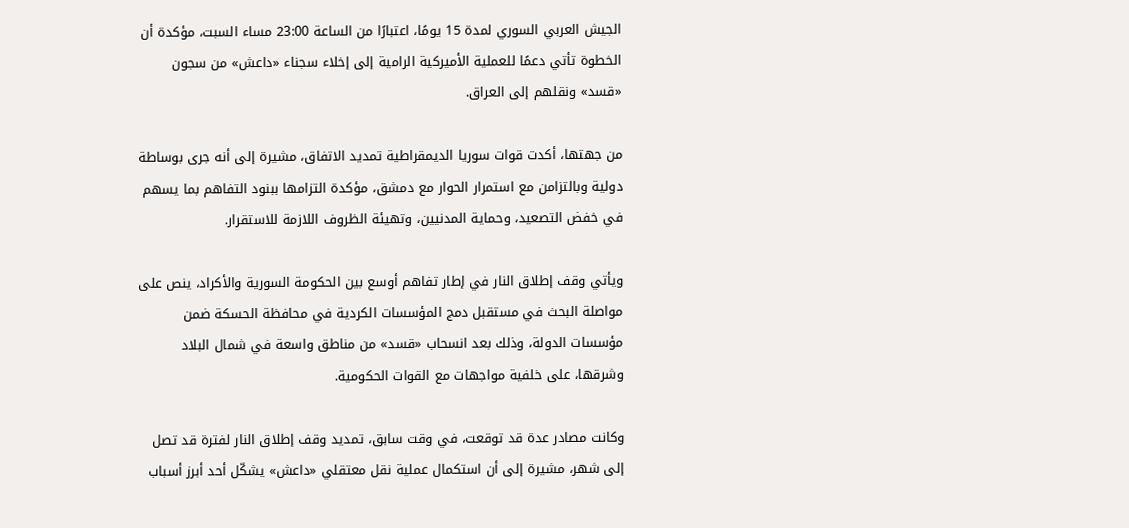الجيش العربي السوري لمدة 15 يومًا، اعتبارًا من الساعة 23:00 مساء السبت، مؤكدة أن الخطوة تأتي دعمًا للعملية الأميركية الرامية إلى إخلاء سجناء «داعش» من سجون «قسد» ونقلهم إلى العراق.

من جهتها، أكدت قوات سوريا الديمقراطية تمديد الاتفاق، مشيرة إلى أنه جرى بوساطة دولية وبالتزامن مع استمرار الحوار مع دمشق، مؤكدة التزامها ببنود التفاهم بما يسهم في خفض التصعيد، وحماية المدنيين، وتهيئة الظروف اللازمة للاستقرار.

ويأتي وقف إطلاق النار في إطار تفاهم أوسع بين الحكومة السورية والأكراد، ينص على مواصلة البحث في مستقبل دمج المؤسسات الكردية في محافظة الحسكة ضمن مؤسسات الدولة، وذلك بعد انسحاب «قسد» من مناطق واسعة في شمال البلاد وشرقها، على خلفية مواجهات مع القوات الحكومية.

وكانت مصادر عدة قد توقعت، في وقت سابق، تمديد وقف إطلاق النار لفترة قد تصل إلى شهر، مشيرة إلى أن استكمال عملية نقل معتقلي «داعش» يشكّل أحد أبرز أسباب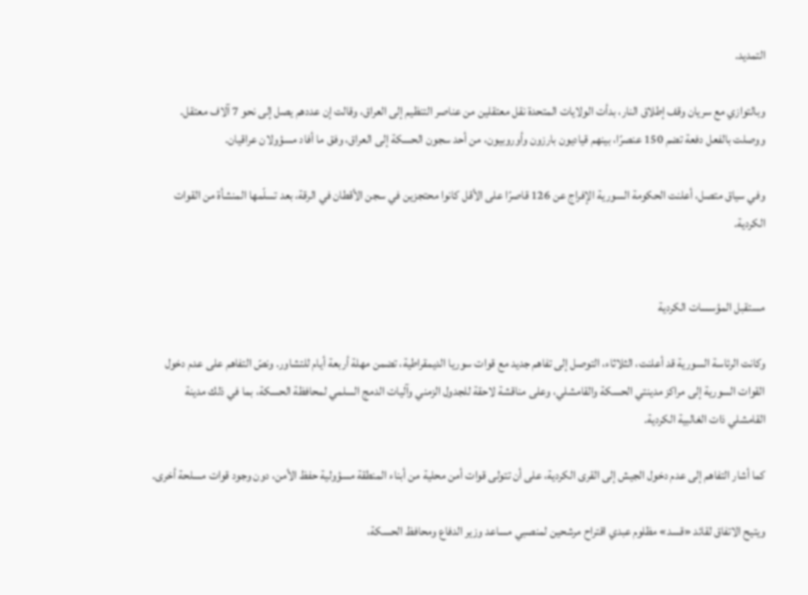التمديد.

وبالتوازي مع سريان وقف إطلاق النار، بدأت الولايات المتحدة نقل معتقلين من عناصر التنظيم إلى العراق، وقالت إن عددهم يصل إلى نحو 7 آلاف معتقل. ووصلت بالفعل دفعة تضم 150 عنصرًا، بينهم قياديون بارزون وأوروبيون، من أحد سجون الحسكة إلى العراق، وفق ما أفاد مسؤولان عراقيان.

وفي سياق متصل، أعلنت الحكومة السورية الإفراج عن 126 قاصرًا على الأقل كانوا محتجزين في سجن الأقطان في الرقة، بعد تسلّمها المنشأة من القوات الكردية.


مستقبل المؤسسات الكردية

وكانت الرئاسة السورية قد أعلنت، الثلاثاء، التوصل إلى تفاهم جديد مع قوات سوريا الديمقراطية، تضمن مهلة أربعة أيام للتشاور. ونصّ التفاهم على عدم دخول القوات السورية إلى مراكز مدينتي الحسكة والقامشلي، وعلى مناقشة لاحقة للجدول الزمني وآليات الدمج السلمي لمحافظة الحسكة، بما في ذلك مدينة القامشلي ذات الغالبية الكردية.

كما أشار التفاهم إلى عدم دخول الجيش إلى القرى الكردية، على أن تتولى قوات أمن محلية من أبناء المنطقة مسؤولية حفظ الأمن، دون وجود قوات مسلحة أخرى.

ويتيح الاتفاق لقائد «قسد» مظلوم عبدي اقتراح مرشحين لمنصبي مساعد وزير الدفاع ومحافظ الحسكة،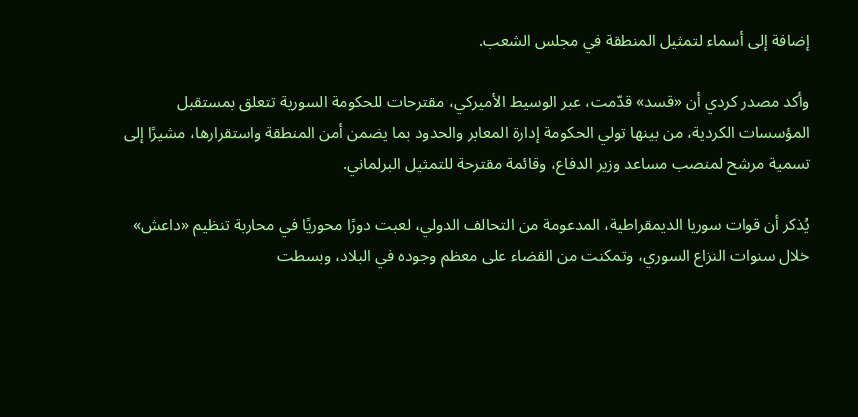إضافة إلى أسماء لتمثيل المنطقة في مجلس الشعب.

وأكد مصدر كردي أن «قسد» قدّمت، عبر الوسيط الأميركي، مقترحات للحكومة السورية تتعلق بمستقبل المؤسسات الكردية، من بينها تولي الحكومة إدارة المعابر والحدود بما يضمن أمن المنطقة واستقرارها، مشيرًا إلى تسمية مرشح لمنصب مساعد وزير الدفاع، وقائمة مقترحة للتمثيل البرلماني.

يُذكر أن قوات سوريا الديمقراطية، المدعومة من التحالف الدولي، لعبت دورًا محوريًا في محاربة تنظيم «داعش» خلال سنوات النزاع السوري، وتمكنت من القضاء على معظم وجوده في البلاد، وبسطت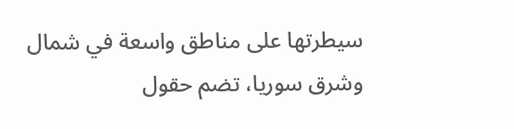سيطرتها على مناطق واسعة في شمال وشرق سوريا، تضم حقول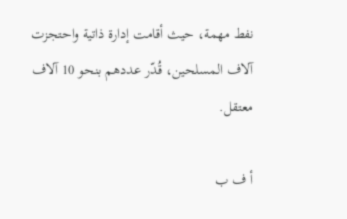نفط مهمة، حيث أقامت إدارة ذاتية واحتجزت آلاف المسلحين، قُدّر عددهم بنحو 10 آلاف معتقل.

أ ف ب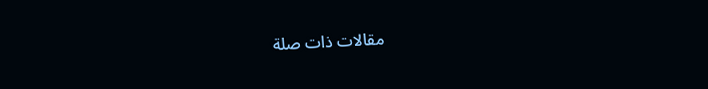مقالات ذات صلة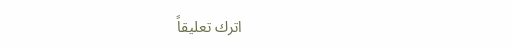اترك تعليقاً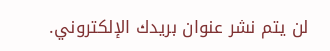لن يتم نشر عنوان بريدك الإلكتروني.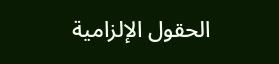الحقول الإلزامية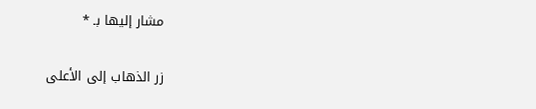مشار إليها بـ *

زر الذهاب إلى الأعلى